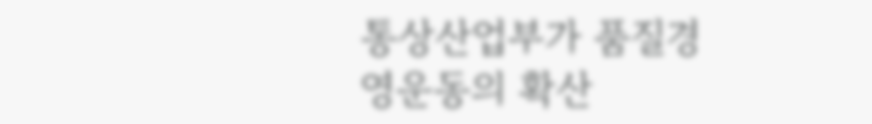통상산업부가 품질경영운동의 확산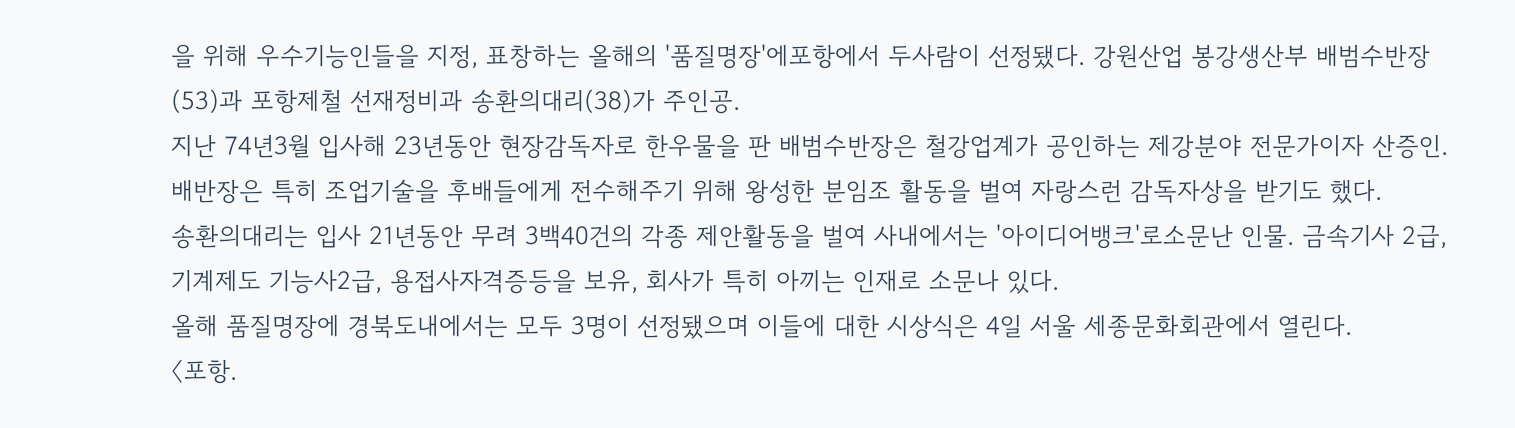을 위해 우수기능인들을 지정, 표창하는 올해의 '품질명장'에포항에서 두사람이 선정됐다. 강원산업 봉강생산부 배범수반장(53)과 포항제철 선재정비과 송환의대리(38)가 주인공.
지난 74년3월 입사해 23년동안 현장감독자로 한우물을 판 배범수반장은 철강업계가 공인하는 제강분야 전문가이자 산증인. 배반장은 특히 조업기술을 후배들에게 전수해주기 위해 왕성한 분임조 활동을 벌여 자랑스런 감독자상을 받기도 했다.
송환의대리는 입사 21년동안 무려 3백40건의 각종 제안활동을 벌여 사내에서는 '아이디어뱅크'로소문난 인물. 금속기사 2급, 기계제도 기능사2급, 용접사자격증등을 보유, 회사가 특히 아끼는 인재로 소문나 있다.
올해 품질명장에 경북도내에서는 모두 3명이 선정됐으며 이들에 대한 시상식은 4일 서울 세종문화회관에서 열린다.
〈포항.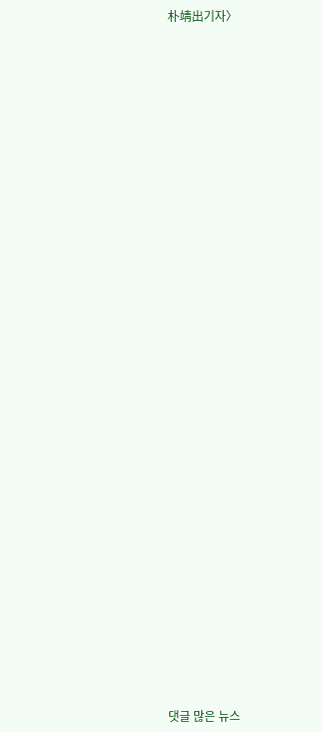朴靖出기자〉


































댓글 많은 뉴스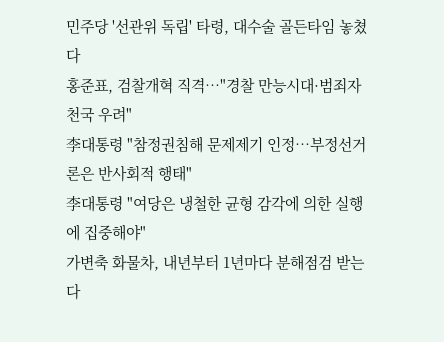민주당 '선관위 독립' 타령, 대수술 골든타임 놓쳤다
홍준표, 검찰개혁 직격…"경찰 만능시대·범죄자 천국 우려"
李대통령 "참정권침해 문제제기 인정…부정선거론은 반사회적 행태"
李대통령 "여당은 냉철한 균형 감각에 의한 실행에 집중해야"
가변축 화물차, 내년부터 1년마다 분해점검 받는다